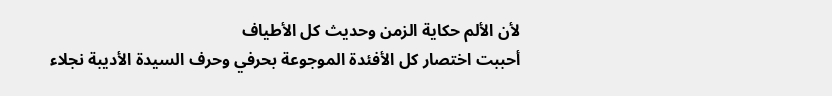لأن الألم حكاية الزمن وحديث كل الأطياف
أحببت اختصار كل الأفئدة الموجوعة بحرفي وحرف السيدة الأديبة نجلاء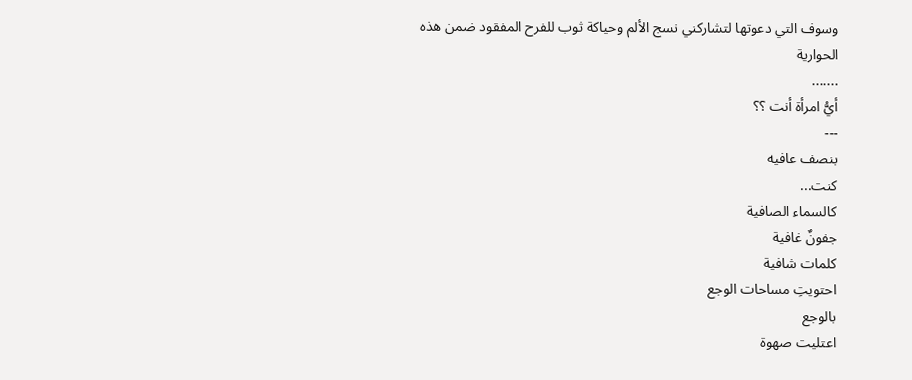وسوف التي دعوتها لتشاركني نسج الألم وحياكة ثوب للفرح المفقود ضمن هذه الحوارية
.......
أيُّ امرأة أنت ؟؟
---
بنصف عافيه
كنت...
كالسماء الصافية
جفونٌ غافية
كلمات شافية
احتويتِ مساحات الوجع
بالوجع
اعتليت صهوة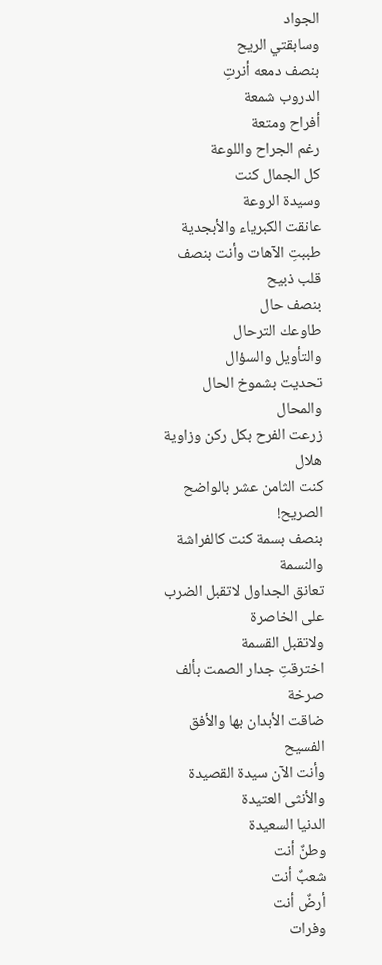الجواد
وسابقتي الريح
بنصف دمعه أنرتِ
الدروب شمعة
أفراح ومتعة
رغم الجراح واللوعة
كل الجمال كنت
وسيدة الروعة
عانقت الكبرياء والأبجدية
طببتِ الآهات وأنت بنصف قلب ذبيح
بنصف حال
طاوعك الترحال
والتأويل والسؤال
تحديت بشموخ الحال والمحال
زرعت الفرح بكل ركن وزاوية هلال
كنت الثامن عشر بالواضح الصريح!
بنصف بسمة كنت كالفراشة والنسمة
تعانق الجداول لاتقبل الضرب على الخاصرة
ولاتقبل القسمة
اخترقتِ جدار الصمت بألف
صرخة
ضاقت الأبدان بها والأفق الفسيح
وأنت الآن سيدة القصيدة
والأنثى العتيدة
الدنيا السعيدة
وطنٌ أنت
شعبٌ أنت
أرضٌ أنت
وفرات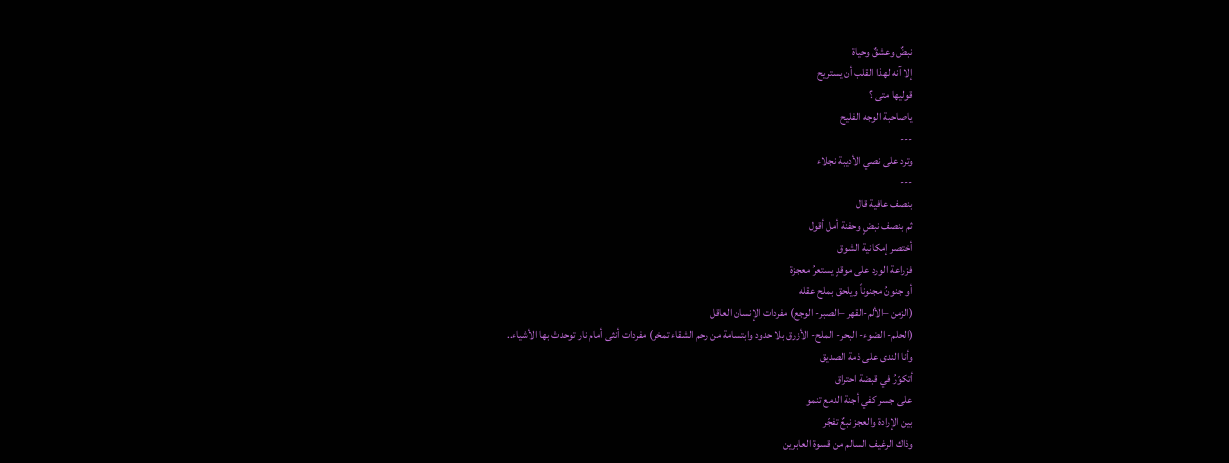نبضٌ وعشقٌ وحياة
إلا آنه لهذا القلب أن يستريح
قوليها متى ؟
ياصاحبة الوجه الفليح
---
وترد على نصي الأديبة نجلاء
---
بنصف عافية قال
ثم بنصف نبضٍ وحفنة أمل أقول
أختصر إمكانية الشوق
فزراعة الورد على موقدٍ يستعرُ معجزة
أو جنونُ مجنوناً ويلحق بملح عقله
(الزمن –الألم-القهر –الصبر- الوجع) مفردات الإنسان العاقل
(الحلم- الضوء- البحر- الملح- الأزرق بلا حدود وابتسامة من رحم الشقاء تمخر) مفردات أنثى أمام نار توحدتْ بها الأشياء..
وأنا الندى على ذمة الصديق
أتكوّرُ في قبضة احتراق
على جسر كفي أجنة الدمع تنمو
بين الإرادة والعجز نبعٌ تفجّر
وذاك الرغيف السالم من قسوة العابرين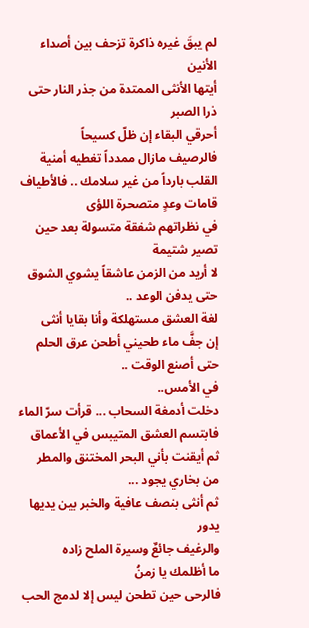لم يبقَ غيره ذاكرة تزحف بين أصداء الأنين
أيتها الأنثى الممتدة من جذر النار حتى ذرا الصبر
أحرقي البقاء إن ظلّ كسيحاً
فالرصيف مازال ممدداً تغطيه أمنية القلب بارداً من غير سلامك .. فالأطياف قامات وعدٍ متصحرة اللؤى
في نظراتهم شفقة متسولة بعد حين تصير شتيمة
لا أريد من الزمن عاشقاً يشوي الشوق حتى يدفن الوعد ..
لغة العشق مستهلكة وأنا بقايا أنثى
إن جفَّ ماء طحيني أطحن عرق الحلم حتى أصنع الوقت ..
في الأمس..
دخلت أدمغة السحاب ... قرأت سرّ الماء فابتسم العشق المتيبس في الأعماق
ثم أيقنت بأني البحر المختنق والمطر من بخاري يجود ...
ثم أنثى بنصف عافية والخبر بين يديها يدور
والرغيف جائعٌ وسيرة الملح زاده
ما أظلمك يا زمنُ
فالرحى حين تطحن ليس إلا لدمج الحب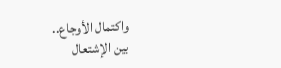واكتمال الأوجاع..
بين الإشتعال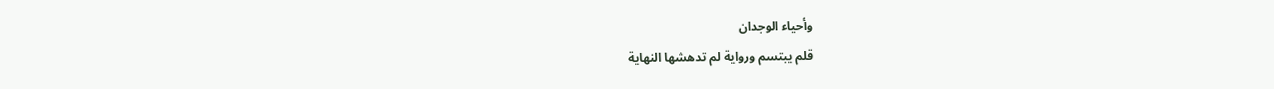وأحياء الوجدان
قلم يبتسم ورواية لم تدهشها النهاية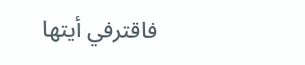فاقترفي أيتها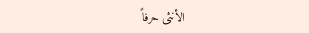الأنثى حرفاً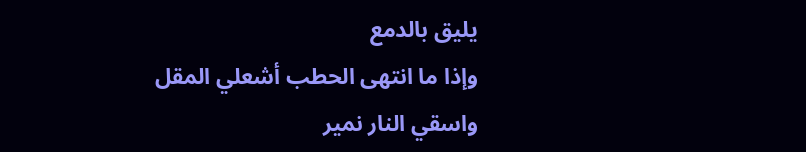يليق بالدمع
وإذا ما انتهى الحطب أشعلي المقل
واسقي النار نمير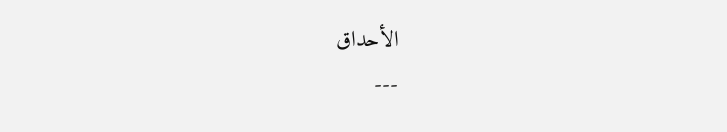الأحداق
---